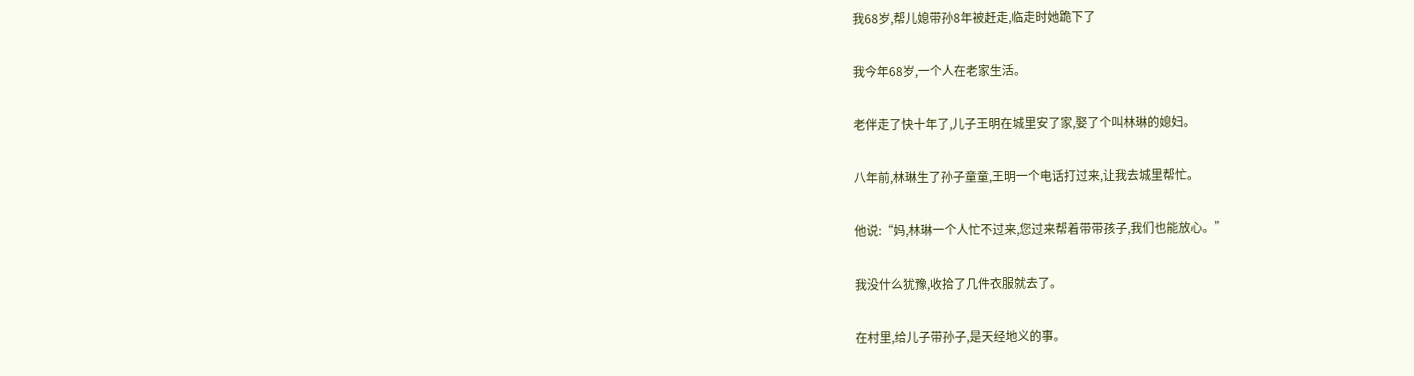我68岁,帮儿媳带孙8年被赶走,临走时她跪下了

我今年68岁,一个人在老家生活。

老伴走了快十年了,儿子王明在城里安了家,娶了个叫林琳的媳妇。

八年前,林琳生了孙子童童,王明一个电话打过来,让我去城里帮忙。

他说:“妈,林琳一个人忙不过来,您过来帮着带带孩子,我们也能放心。”

我没什么犹豫,收拾了几件衣服就去了。

在村里,给儿子带孙子,是天经地义的事。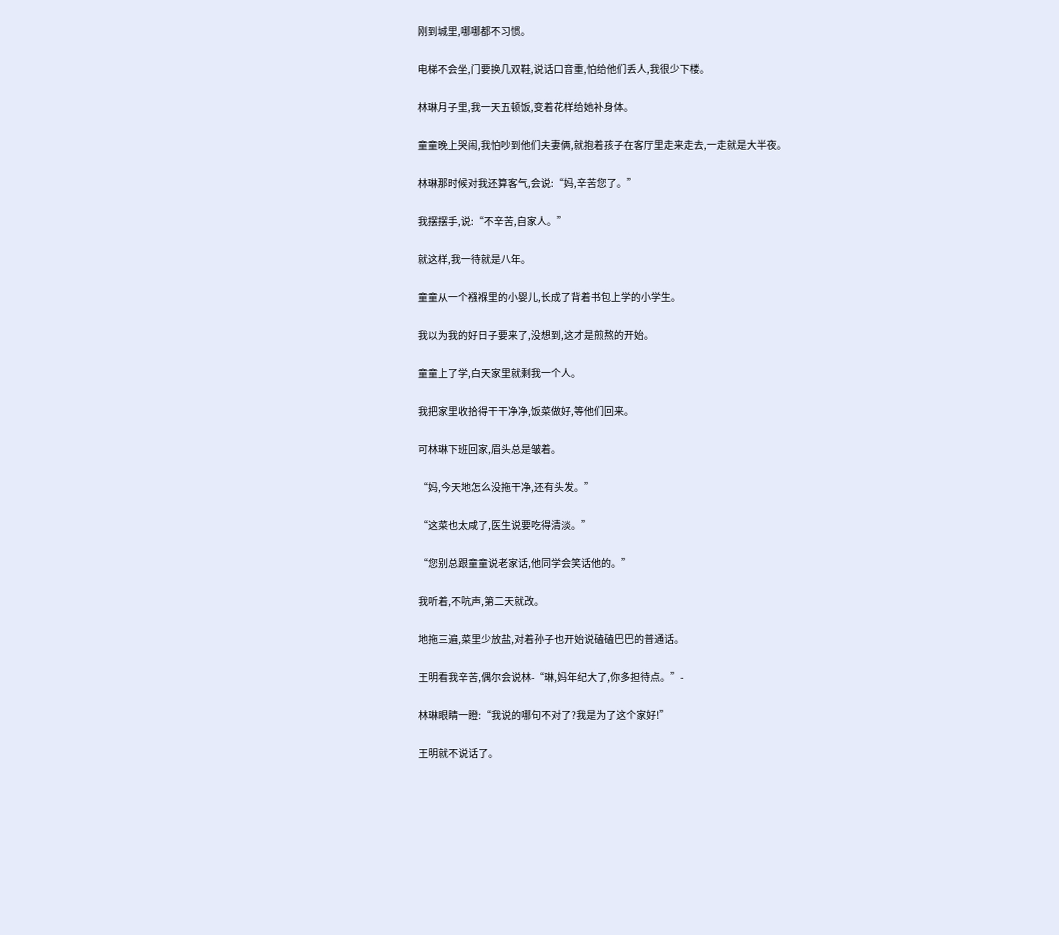刚到城里,哪哪都不习惯。

电梯不会坐,门要换几双鞋,说话口音重,怕给他们丢人,我很少下楼。

林琳月子里,我一天五顿饭,变着花样给她补身体。

童童晚上哭闹,我怕吵到他们夫妻俩,就抱着孩子在客厅里走来走去,一走就是大半夜。

林琳那时候对我还算客气,会说:“妈,辛苦您了。”

我摆摆手,说:“不辛苦,自家人。”

就这样,我一待就是八年。

童童从一个襁褓里的小婴儿,长成了背着书包上学的小学生。

我以为我的好日子要来了,没想到,这才是煎熬的开始。

童童上了学,白天家里就剩我一个人。

我把家里收拾得干干净净,饭菜做好,等他们回来。

可林琳下班回家,眉头总是皱着。

“妈,今天地怎么没拖干净,还有头发。”

“这菜也太咸了,医生说要吃得清淡。”

“您别总跟童童说老家话,他同学会笑话他的。”

我听着,不吭声,第二天就改。

地拖三遍,菜里少放盐,对着孙子也开始说磕磕巴巴的普通话。

王明看我辛苦,偶尔会说林-“琳,妈年纪大了,你多担待点。”-

林琳眼睛一瞪:“我说的哪句不对了?我是为了这个家好!”

王明就不说话了。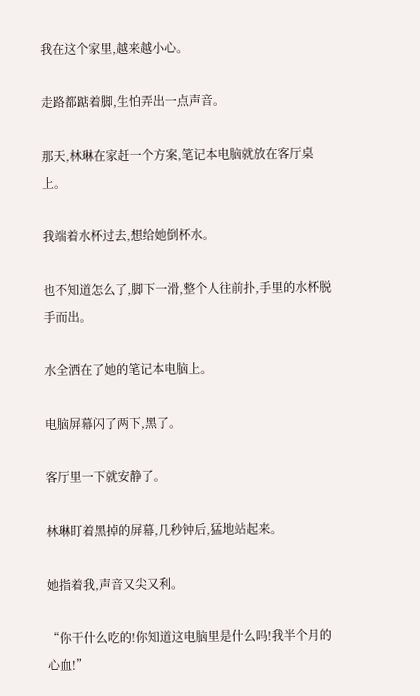我在这个家里,越来越小心。

走路都踮着脚,生怕弄出一点声音。

那天,林琳在家赶一个方案,笔记本电脑就放在客厅桌上。

我端着水杯过去,想给她倒杯水。

也不知道怎么了,脚下一滑,整个人往前扑,手里的水杯脱手而出。

水全洒在了她的笔记本电脑上。

电脑屏幕闪了两下,黑了。

客厅里一下就安静了。

林琳盯着黑掉的屏幕,几秒钟后,猛地站起来。

她指着我,声音又尖又利。

“你干什么吃的!你知道这电脑里是什么吗!我半个月的心血!”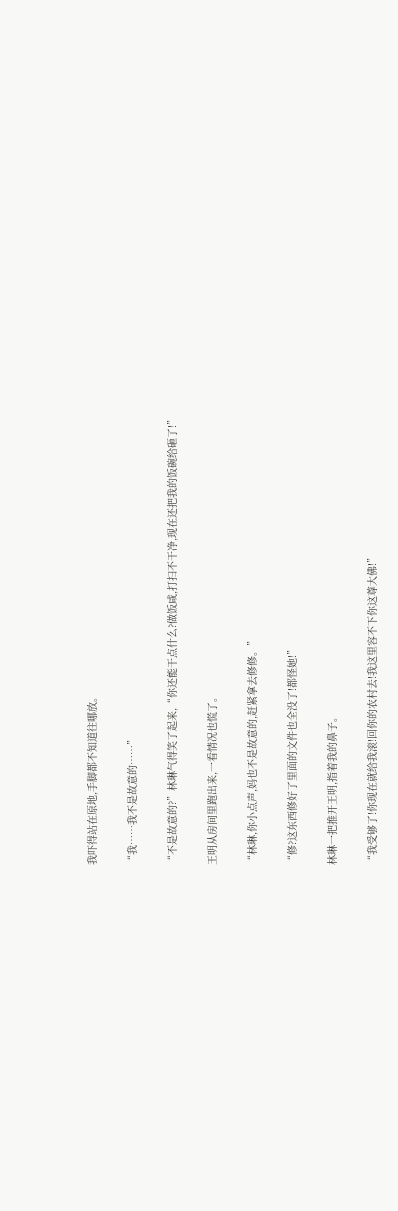我吓得站在原地,手脚都不知道往哪放。

“我……我不是故意的……”

“不是故意的?”林琳气得笑了起来,“你还能干点什么?做饭咸,打扫不干净,现在还把我的饭碗给砸了!”

王明从房间里跑出来,一看情况也慌了。

“林琳,你小点声,妈也不是故意的,赶紧拿去修修。”

“修?这东西修好了里面的文件也全没了!都怪她!”

林琳一把推开王明,指着我的鼻子。

“我受够了!你现在就给我滚!回你的农村去!我这里容不下你这尊大佛!”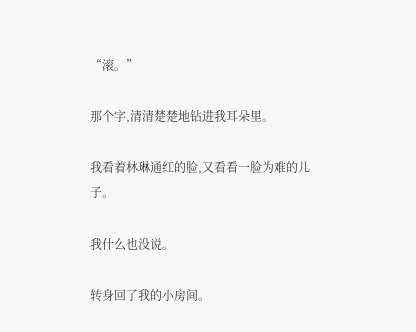“滚。”

那个字,清清楚楚地钻进我耳朵里。

我看着林琳通红的脸,又看看一脸为难的儿子。

我什么也没说。

转身回了我的小房间。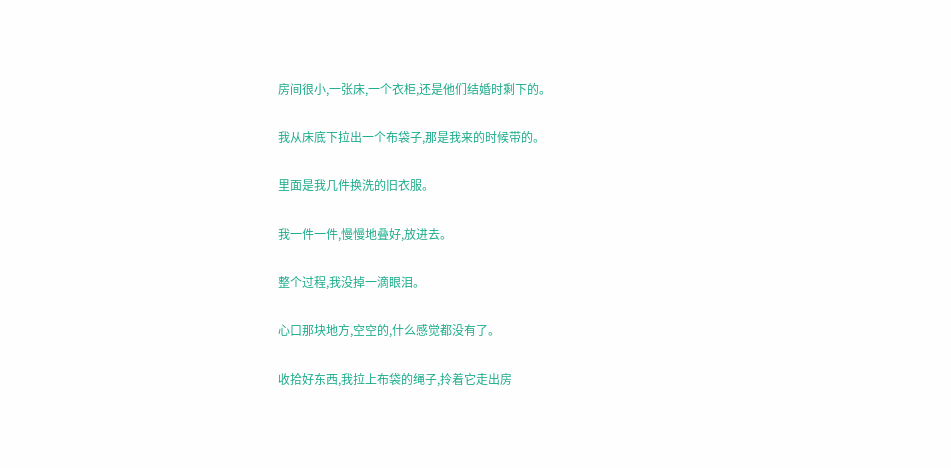房间很小,一张床,一个衣柜,还是他们结婚时剩下的。

我从床底下拉出一个布袋子,那是我来的时候带的。

里面是我几件换洗的旧衣服。

我一件一件,慢慢地叠好,放进去。

整个过程,我没掉一滴眼泪。

心口那块地方,空空的,什么感觉都没有了。

收拾好东西,我拉上布袋的绳子,拎着它走出房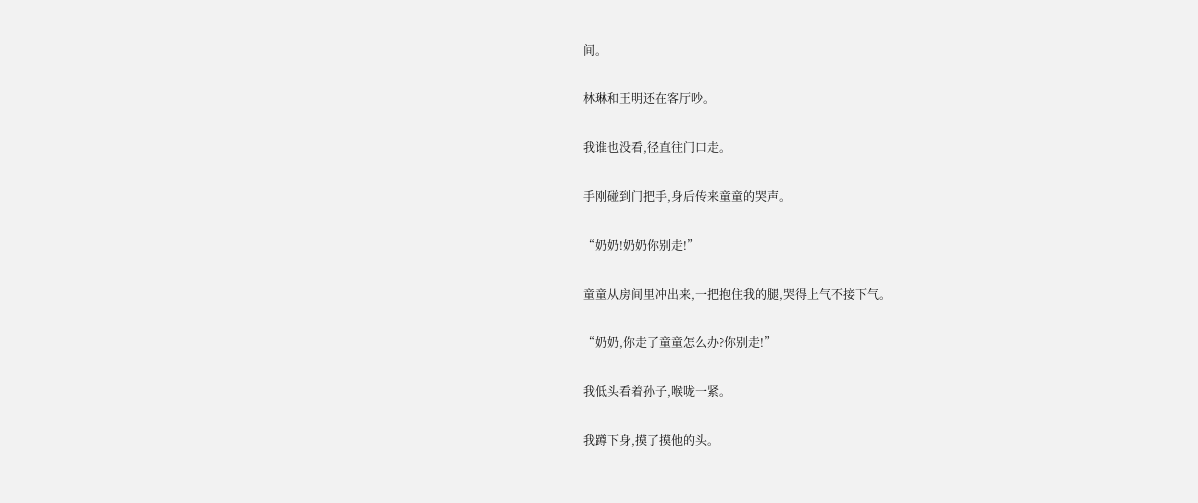间。

林琳和王明还在客厅吵。

我谁也没看,径直往门口走。

手刚碰到门把手,身后传来童童的哭声。

“奶奶!奶奶你别走!”

童童从房间里冲出来,一把抱住我的腿,哭得上气不接下气。

“奶奶,你走了童童怎么办?你别走!”

我低头看着孙子,喉咙一紧。

我蹲下身,摸了摸他的头。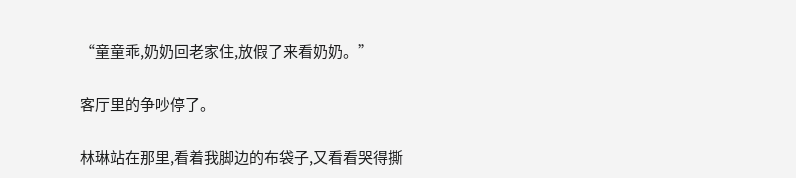“童童乖,奶奶回老家住,放假了来看奶奶。”

客厅里的争吵停了。

林琳站在那里,看着我脚边的布袋子,又看看哭得撕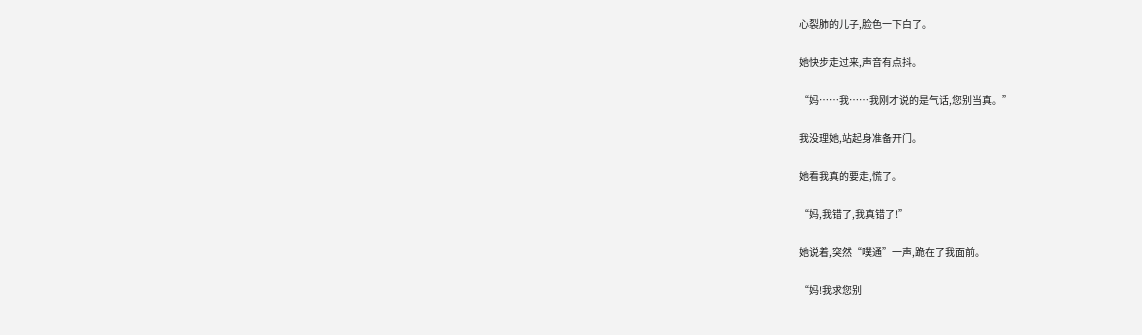心裂肺的儿子,脸色一下白了。

她快步走过来,声音有点抖。

“妈……我……我刚才说的是气话,您别当真。”

我没理她,站起身准备开门。

她看我真的要走,慌了。

“妈,我错了,我真错了!”

她说着,突然“噗通”一声,跪在了我面前。

“妈!我求您别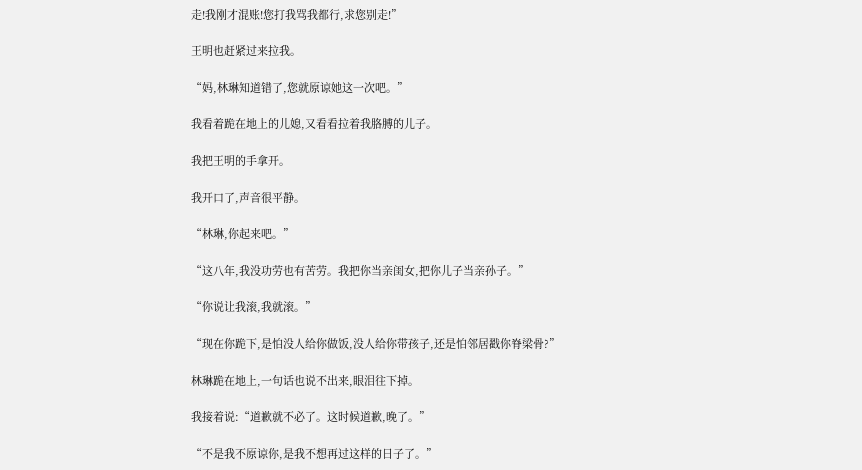走!我刚才混账!您打我骂我都行,求您别走!”

王明也赶紧过来拉我。

“妈,林琳知道错了,您就原谅她这一次吧。”

我看着跪在地上的儿媳,又看看拉着我胳膊的儿子。

我把王明的手拿开。

我开口了,声音很平静。

“林琳,你起来吧。”

“这八年,我没功劳也有苦劳。我把你当亲闺女,把你儿子当亲孙子。”

“你说让我滚,我就滚。”

“现在你跪下,是怕没人给你做饭,没人给你带孩子,还是怕邻居戳你脊梁骨?”

林琳跪在地上,一句话也说不出来,眼泪往下掉。

我接着说:“道歉就不必了。这时候道歉,晚了。”

“不是我不原谅你,是我不想再过这样的日子了。”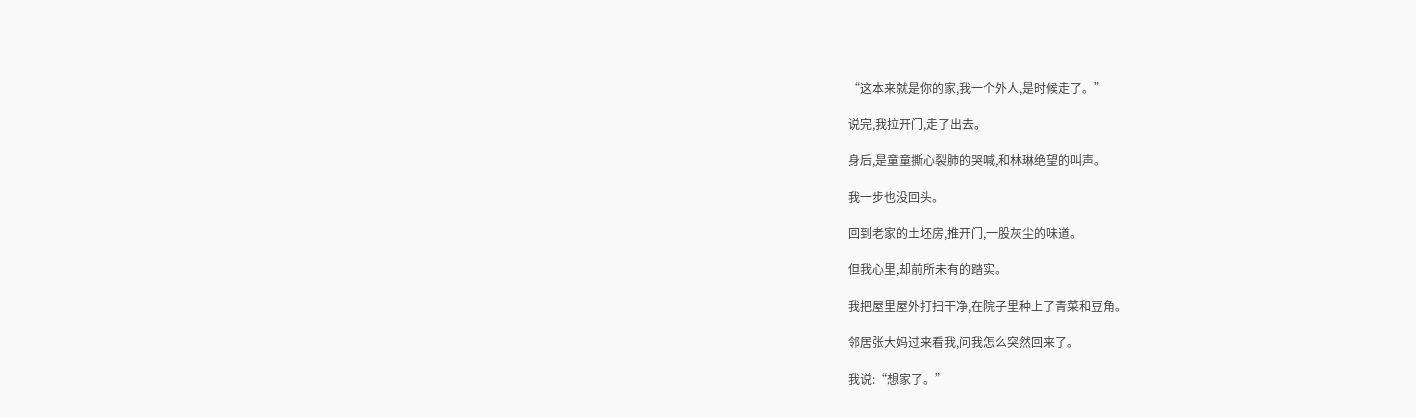“这本来就是你的家,我一个外人,是时候走了。”

说完,我拉开门,走了出去。

身后,是童童撕心裂肺的哭喊,和林琳绝望的叫声。

我一步也没回头。

回到老家的土坯房,推开门,一股灰尘的味道。

但我心里,却前所未有的踏实。

我把屋里屋外打扫干净,在院子里种上了青菜和豆角。

邻居张大妈过来看我,问我怎么突然回来了。

我说:“想家了。”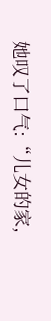她叹了口气:“儿女的家,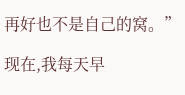再好也不是自己的窝。”

现在,我每天早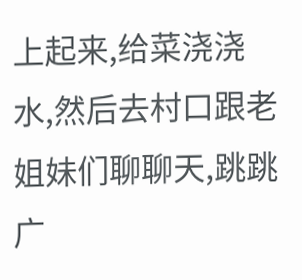上起来,给菜浇浇水,然后去村口跟老姐妹们聊聊天,跳跳广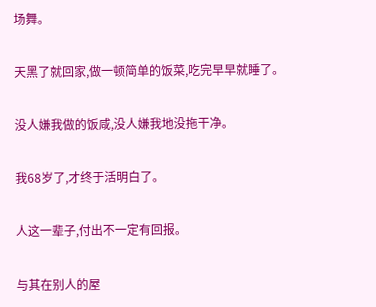场舞。

天黑了就回家,做一顿简单的饭菜,吃完早早就睡了。

没人嫌我做的饭咸,没人嫌我地没拖干净。

我68岁了,才终于活明白了。

人这一辈子,付出不一定有回报。

与其在别人的屋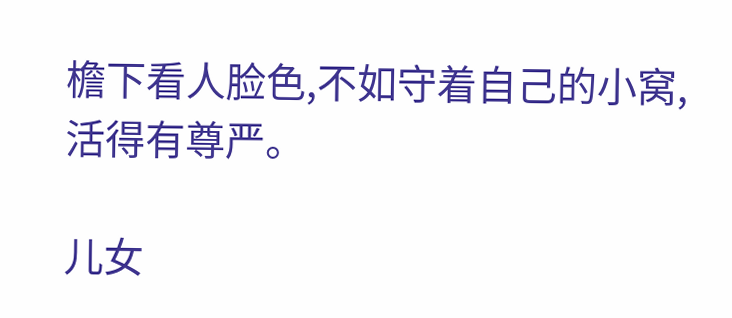檐下看人脸色,不如守着自己的小窝,活得有尊严。

儿女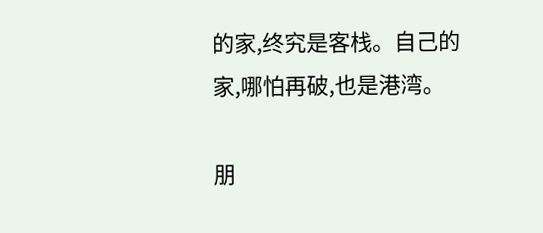的家,终究是客栈。自己的家,哪怕再破,也是港湾。

朋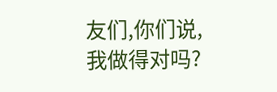友们,你们说,我做得对吗?